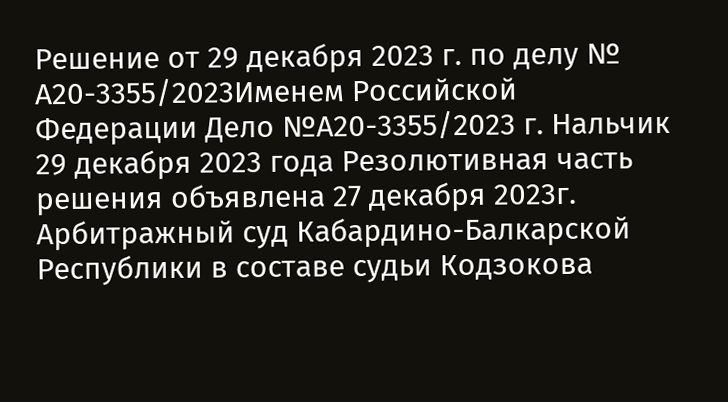Решение от 29 декабря 2023 г. по делу № А20-3355/2023Именем Российской Федерации Дело №А20-3355/2023 г. Нальчик 29 декабря 2023 года Резолютивная часть решения объявлена 27 декабря 2023г. Арбитражный суд Кабардино-Балкарской Республики в составе судьи Кодзокова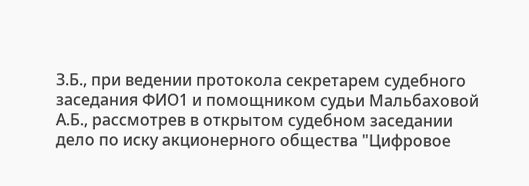З.Б., при ведении протокола секретарем судебного заседания ФИО1 и помощником судьи Мальбаховой А.Б., рассмотрев в открытом судебном заседании дело по иску акционерного общества "Цифровое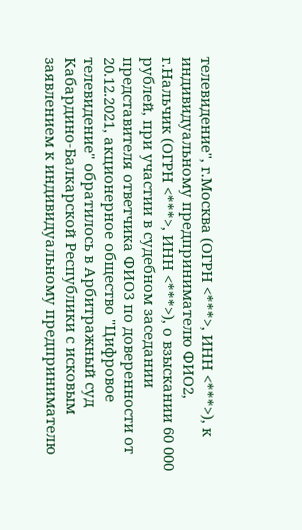телевидение", г.Москва (ОГРН <***>, ИНН <***>), к индивидуальному предпринимателю ФИО2, г.Нальчик (ОГРН <***>, ИНН <***>), о взыскании 60 000 рублей, при участии в судебном заседании представителя ответчика ФИО3 по доверенности от 20.12.2021, акционерное общество "Цифровое телевидение" обратилось в Арбитражный суд Кабардино-Балкарской Республики с исковым заявлением к индивидуальному предпринимателю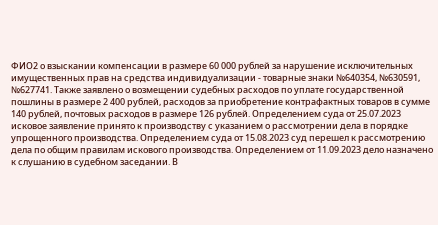ФИО2 о взыскании компенсации в размере 60 000 рублей за нарушение исключительных имущественных прав на средства индивидуализации - товарные знаки №640354, №630591, №627741. Также заявлено о возмещении судебных расходов по уплате государственной пошлины в размере 2 400 рублей, расходов за приобретение контрафактных товаров в сумме 140 рублей, почтовых расходов в размере 126 рублей. Определением суда от 25.07.2023 исковое заявление принято к производству с указанием о рассмотрении дела в порядке упрощенного производства. Определением суда от 15.08.2023 суд перешел к рассмотрению дела по общим правилам искового производства. Определением от 11.09.2023 дело назначено к слушанию в судебном заседании. В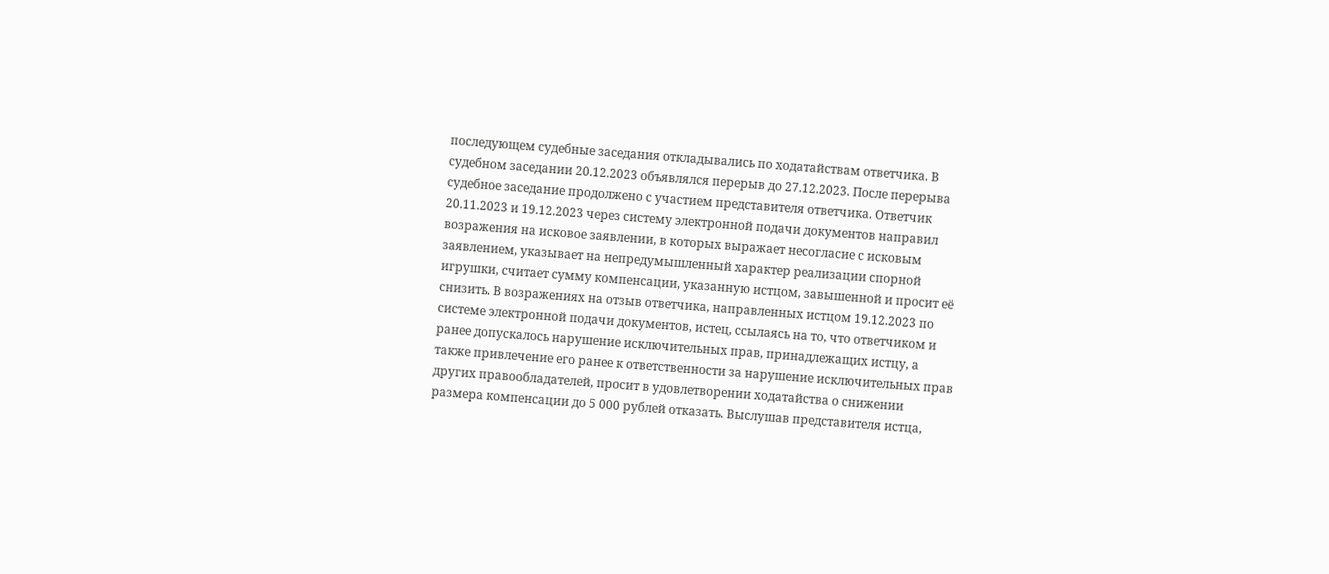последующем судебные заседания откладывались по ходатайствам ответчика. В судебном заседании 20.12.2023 объявлялся перерыв до 27.12.2023. После перерыва судебное заседание продолжено с участием представителя ответчика. Ответчик 20.11.2023 и 19.12.2023 через систему электронной подачи документов направил возражения на исковое заявлении, в которых выражает несогласие с исковым заявлением, указывает на непредумышленный характер реализации спорной игрушки, считает сумму компенсации, указанную истцом, завышенной и просит её снизить. В возражениях на отзыв ответчика, направленных истцом 19.12.2023 по системе электронной подачи документов, истец, ссылаясь на то, что ответчиком и ранее допускалось нарушение исключительных прав, принадлежащих истцу, а также привлечение его ранее к ответственности за нарушение исключительных прав других правообладателей, просит в удовлетворении ходатайства о снижении размера компенсации до 5 000 рублей отказать. Выслушав представителя истца,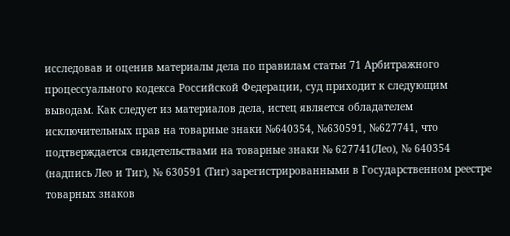исследовав и оценив материалы дела по правилам статьи 71 Арбитражного процессуального кодекса Российской Федерации, суд приходит к следующим выводам. Как следует из материалов дела, истец является обладателем исключительных прав на товарные знаки №640354, №630591, №627741, что подтверждается свидетельствами на товарные знаки № 627741(Лео), № 640354 (надпись Лео и Тиг), № 630591 (Тиг) зарегистрированными в Государственном реестре товарных знаков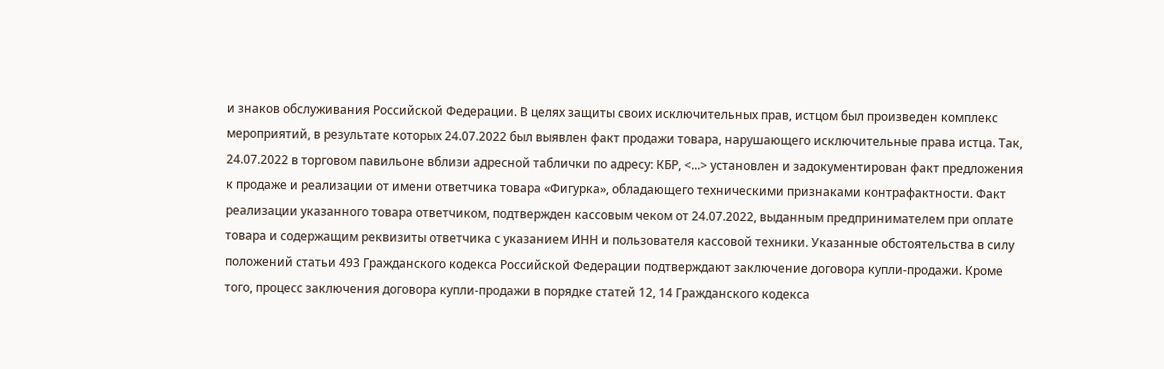и знаков обслуживания Российской Федерации. В целях защиты своих исключительных прав, истцом был произведен комплекс мероприятий, в результате которых 24.07.2022 был выявлен факт продажи товара, нарушающего исключительные права истца. Так, 24.07.2022 в торговом павильоне вблизи адресной таблички по адресу: КБР, <...> установлен и задокументирован факт предложения к продаже и реализации от имени ответчика товара «Фигурка», обладающего техническими признаками контрафактности. Факт реализации указанного товара ответчиком, подтвержден кассовым чеком от 24.07.2022, выданным предпринимателем при оплате товара и содержащим реквизиты ответчика с указанием ИНН и пользователя кассовой техники. Указанные обстоятельства в силу положений статьи 493 Гражданского кодекса Российской Федерации подтверждают заключение договора купли-продажи. Кроме того, процесс заключения договора купли-продажи в порядке статей 12, 14 Гражданского кодекса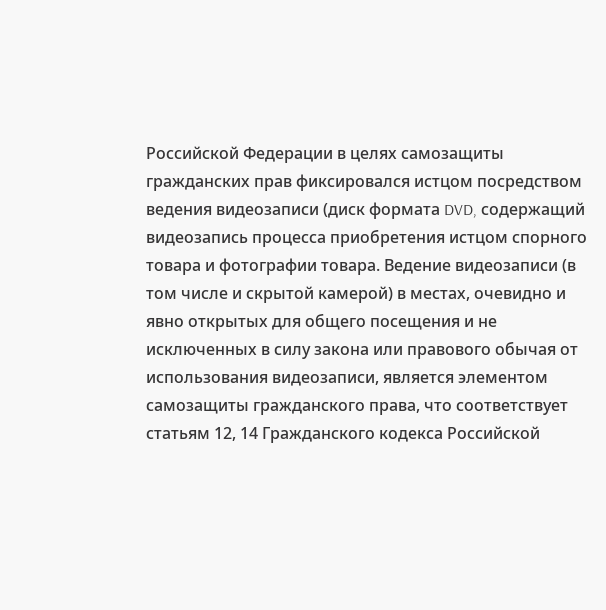Российской Федерации в целях самозащиты гражданских прав фиксировался истцом посредством ведения видеозаписи (диск формата DVD, содержащий видеозапись процесса приобретения истцом спорного товара и фотографии товара. Ведение видеозаписи (в том числе и скрытой камерой) в местах, очевидно и явно открытых для общего посещения и не исключенных в силу закона или правового обычая от использования видеозаписи, является элементом самозащиты гражданского права, что соответствует статьям 12, 14 Гражданского кодекса Российской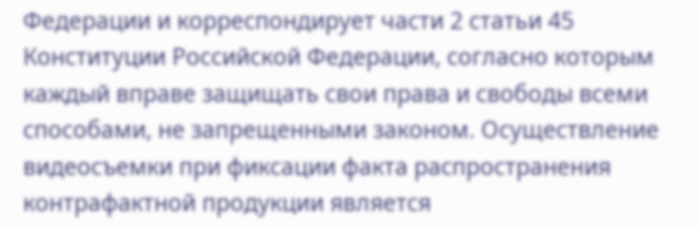Федерации и корреспондирует части 2 статьи 45 Конституции Российской Федерации, согласно которым каждый вправе защищать свои права и свободы всеми способами, не запрещенными законом. Осуществление видеосъемки при фиксации факта распространения контрафактной продукции является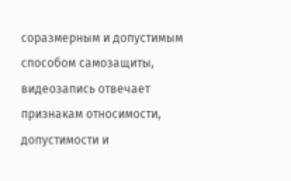соразмерным и допустимым способом самозащиты, видеозапись отвечает признакам относимости, допустимости и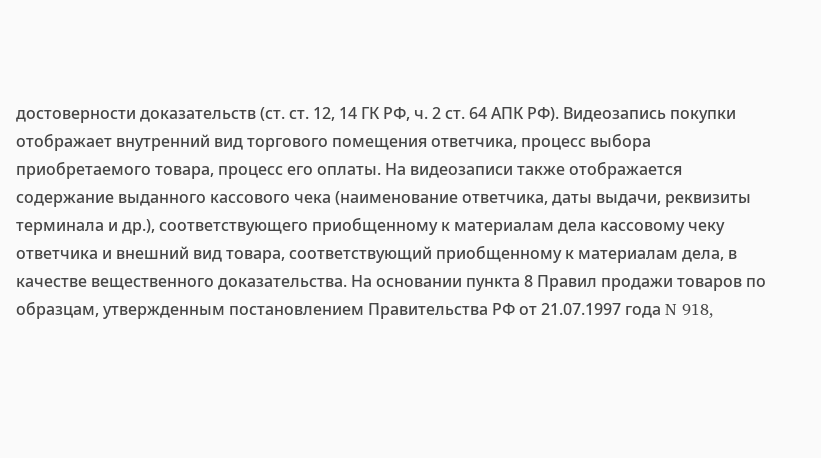достоверности доказательств (ст. ст. 12, 14 ГК РФ, ч. 2 ст. 64 АПК РФ). Видеозапись покупки отображает внутренний вид торгового помещения ответчика, процесс выбора приобретаемого товара, процесс его оплаты. На видеозаписи также отображается содержание выданного кассового чека (наименование ответчика, даты выдачи, реквизиты терминала и др.), соответствующего приобщенному к материалам дела кассовому чеку ответчика и внешний вид товара, соответствующий приобщенному к материалам дела, в качестве вещественного доказательства. На основании пункта 8 Правил продажи товаров по образцам, утвержденным постановлением Правительства РФ от 21.07.1997 года N 918,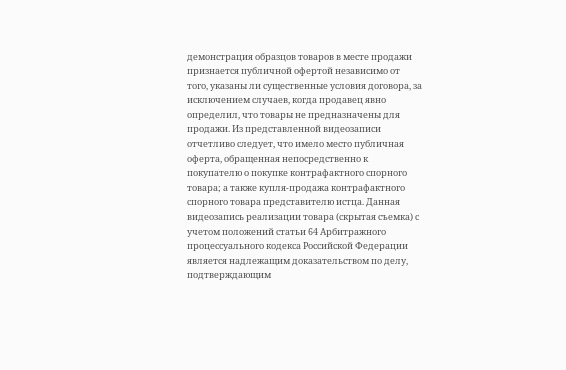демонстрация образцов товаров в месте продажи признается публичной офертой независимо от того, указаны ли существенные условия договора, за исключением случаев, когда продавец явно определил, что товары не предназначены для продажи. Из представленной видеозаписи отчетливо следует, что имело место публичная оферта, обращенная непосредственно к покупателю о покупке контрафактного спорного товара; а также купля-продажа контрафактного спорного товара представителю истца. Данная видеозапись реализации товара (скрытая съемка) с учетом положений статьи 64 Арбитражного процессуального кодекса Российской Федерации является надлежащим доказательством по делу, подтверждающим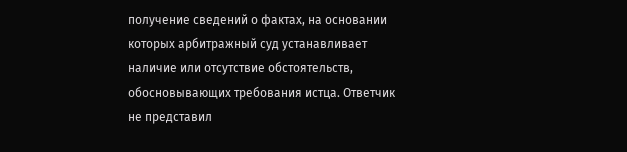получение сведений о фактах, на основании которых арбитражный суд устанавливает наличие или отсутствие обстоятельств, обосновывающих требования истца. Ответчик не представил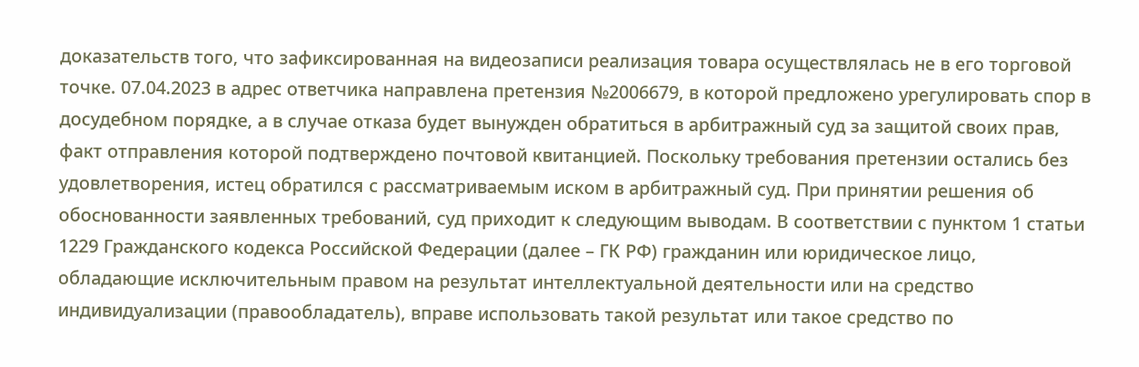доказательств того, что зафиксированная на видеозаписи реализация товара осуществлялась не в его торговой точке. 07.04.2023 в адрес ответчика направлена претензия №2006679, в которой предложено урегулировать спор в досудебном порядке, а в случае отказа будет вынужден обратиться в арбитражный суд за защитой своих прав, факт отправления которой подтверждено почтовой квитанцией. Поскольку требования претензии остались без удовлетворения, истец обратился с рассматриваемым иском в арбитражный суд. При принятии решения об обоснованности заявленных требований, суд приходит к следующим выводам. В соответствии с пунктом 1 статьи 1229 Гражданского кодекса Российской Федерации (далее – ГК РФ) гражданин или юридическое лицо, обладающие исключительным правом на результат интеллектуальной деятельности или на средство индивидуализации (правообладатель), вправе использовать такой результат или такое средство по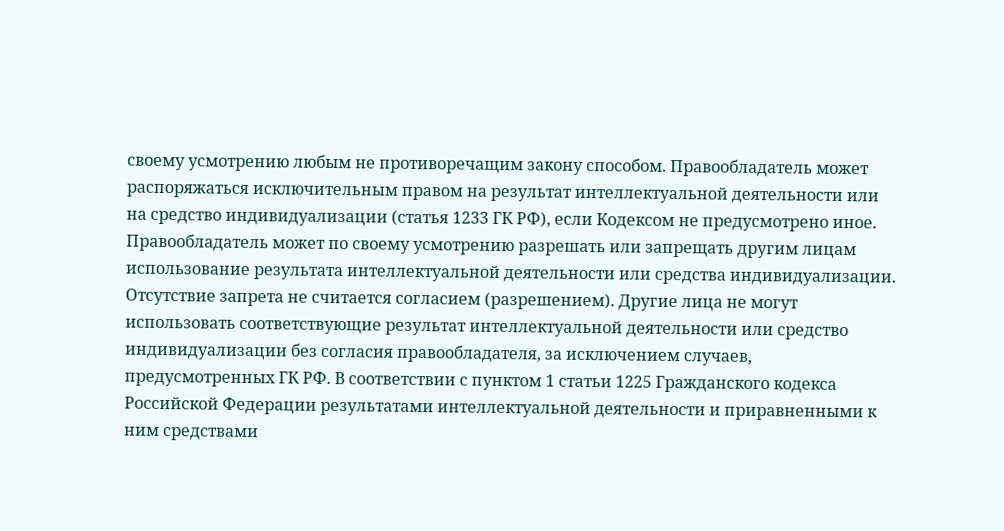своему усмотрению любым не противоречащим закону способом. Правообладатель может распоряжаться исключительным правом на результат интеллектуальной деятельности или на средство индивидуализации (статья 1233 ГК РФ), если Кодексом не предусмотрено иное. Правообладатель может по своему усмотрению разрешать или запрещать другим лицам использование результата интеллектуальной деятельности или средства индивидуализации. Отсутствие запрета не считается согласием (разрешением). Другие лица не могут использовать соответствующие результат интеллектуальной деятельности или средство индивидуализации без согласия правообладателя, за исключением случаев, предусмотренных ГК РФ. В соответствии с пунктом 1 статьи 1225 Гражданского кодекса Российской Федерации результатами интеллектуальной деятельности и приравненными к ним средствами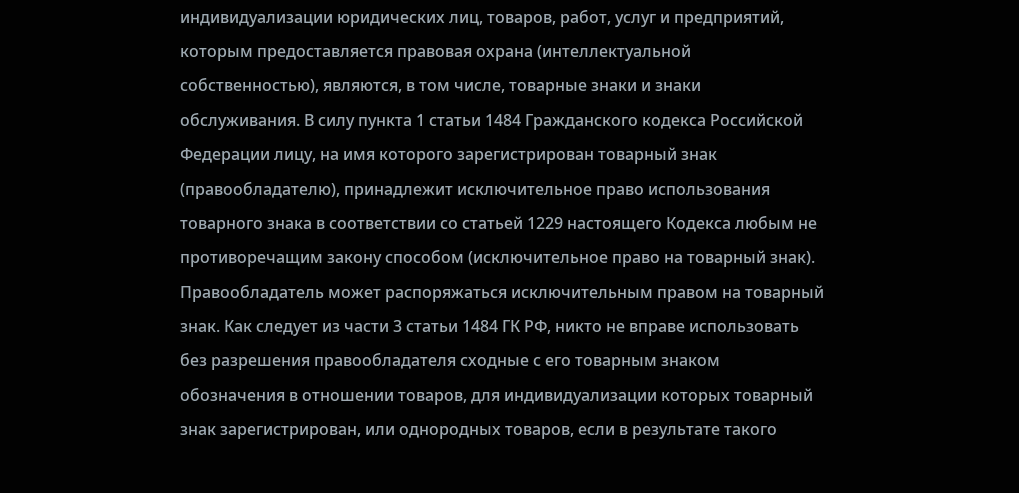индивидуализации юридических лиц, товаров, работ, услуг и предприятий, которым предоставляется правовая охрана (интеллектуальной собственностью), являются, в том числе, товарные знаки и знаки обслуживания. В силу пункта 1 статьи 1484 Гражданского кодекса Российской Федерации лицу, на имя которого зарегистрирован товарный знак (правообладателю), принадлежит исключительное право использования товарного знака в соответствии со статьей 1229 настоящего Кодекса любым не противоречащим закону способом (исключительное право на товарный знак). Правообладатель может распоряжаться исключительным правом на товарный знак. Как следует из части 3 статьи 1484 ГК РФ, никто не вправе использовать без разрешения правообладателя сходные с его товарным знаком обозначения в отношении товаров, для индивидуализации которых товарный знак зарегистрирован, или однородных товаров, если в результате такого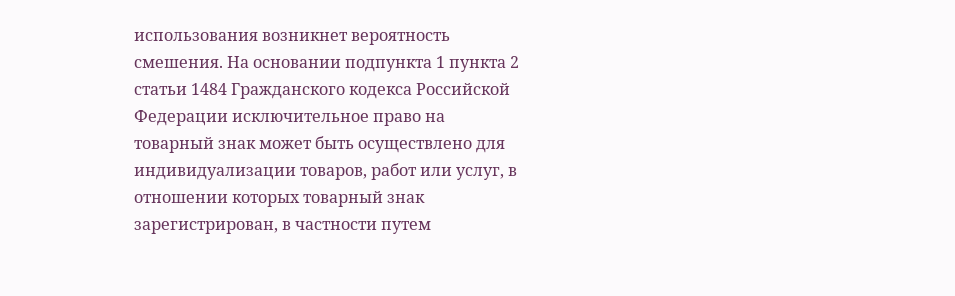использования возникнет вероятность смешения. На основании подпункта 1 пункта 2 статьи 1484 Гражданского кодекса Российской Федерации исключительное право на товарный знак может быть осуществлено для индивидуализации товаров, работ или услуг, в отношении которых товарный знак зарегистрирован, в частности путем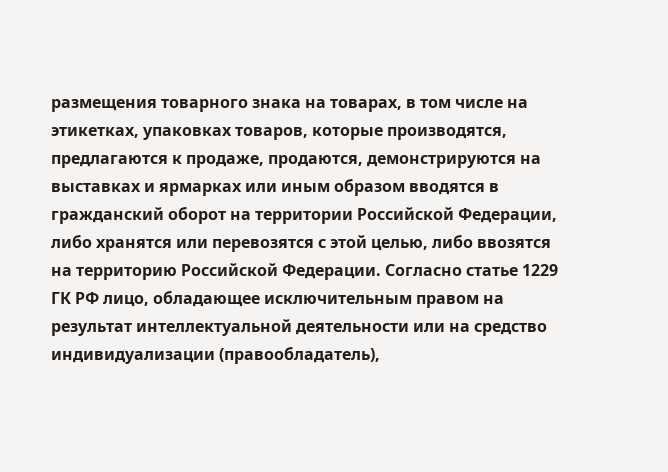размещения товарного знака на товарах, в том числе на этикетках, упаковках товаров, которые производятся, предлагаются к продаже, продаются, демонстрируются на выставках и ярмарках или иным образом вводятся в гражданский оборот на территории Российской Федерации, либо хранятся или перевозятся с этой целью, либо ввозятся на территорию Российской Федерации. Согласно статье 1229 ГК РФ лицо, обладающее исключительным правом на результат интеллектуальной деятельности или на средство индивидуализации (правообладатель),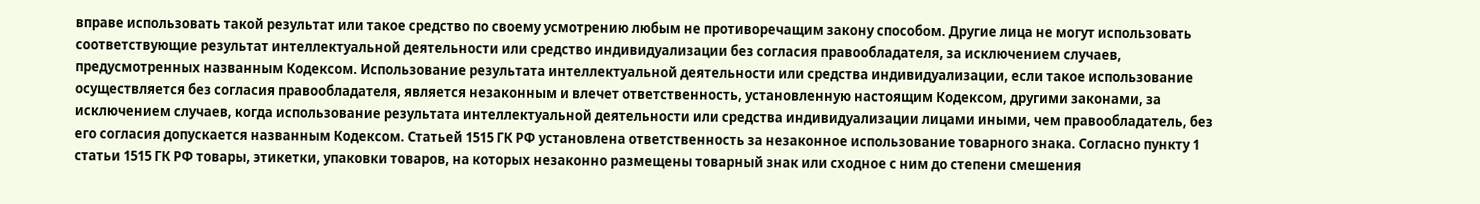вправе использовать такой результат или такое средство по своему усмотрению любым не противоречащим закону способом. Другие лица не могут использовать соответствующие результат интеллектуальной деятельности или средство индивидуализации без согласия правообладателя, за исключением случаев, предусмотренных названным Кодексом. Использование результата интеллектуальной деятельности или средства индивидуализации, если такое использование осуществляется без согласия правообладателя, является незаконным и влечет ответственность, установленную настоящим Кодексом, другими законами, за исключением случаев, когда использование результата интеллектуальной деятельности или средства индивидуализации лицами иными, чем правообладатель, без его согласия допускается названным Кодексом. Статьей 1515 ГК РФ установлена ответственность за незаконное использование товарного знака. Согласно пункту 1 статьи 1515 ГК РФ товары, этикетки, упаковки товаров, на которых незаконно размещены товарный знак или сходное с ним до степени смешения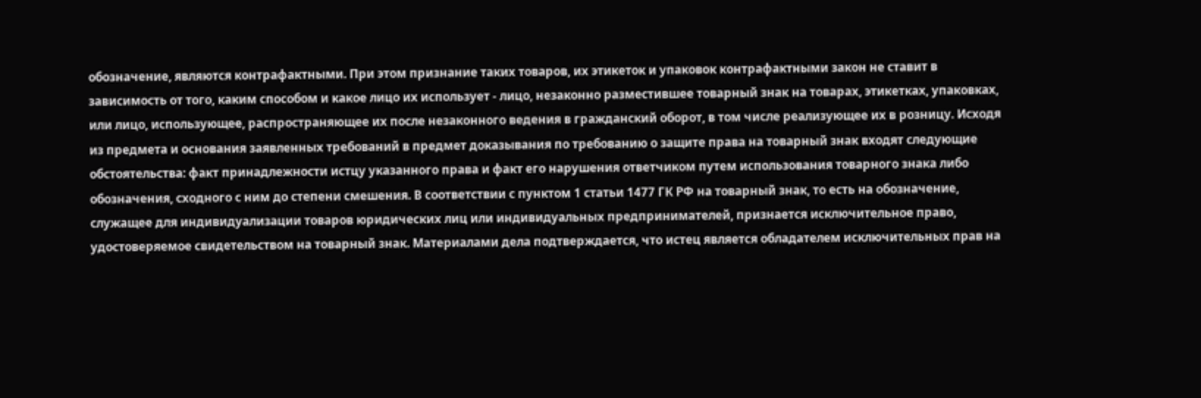обозначение, являются контрафактными. При этом признание таких товаров, их этикеток и упаковок контрафактными закон не ставит в зависимость от того, каким способом и какое лицо их использует - лицо, незаконно разместившее товарный знак на товарах, этикетках, упаковках, или лицо, использующее, распространяющее их после незаконного ведения в гражданский оборот, в том числе реализующее их в розницу. Исходя из предмета и основания заявленных требований в предмет доказывания по требованию о защите права на товарный знак входят следующие обстоятельства: факт принадлежности истцу указанного права и факт его нарушения ответчиком путем использования товарного знака либо обозначения, сходного с ним до степени смешения. В соответствии с пунктом 1 статьи 1477 ГК РФ на товарный знак, то есть на обозначение, служащее для индивидуализации товаров юридических лиц или индивидуальных предпринимателей, признается исключительное право, удостоверяемое свидетельством на товарный знак. Материалами дела подтверждается, что истец является обладателем исключительных прав на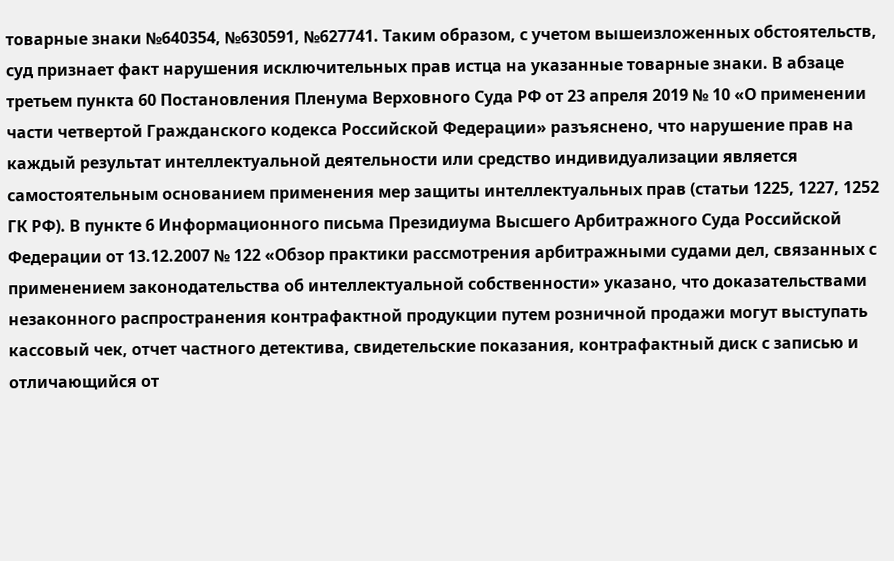товарные знаки №640354, №630591, №627741. Таким образом, с учетом вышеизложенных обстоятельств, суд признает факт нарушения исключительных прав истца на указанные товарные знаки. В абзаце третьем пункта 60 Постановления Пленума Верховного Суда РФ от 23 апреля 2019 № 10 «О применении части четвертой Гражданского кодекса Российской Федерации» разъяснено, что нарушение прав на каждый результат интеллектуальной деятельности или средство индивидуализации является самостоятельным основанием применения мер защиты интеллектуальных прав (статьи 1225, 1227, 1252 ГК РФ). В пункте 6 Информационного письма Президиума Высшего Арбитражного Суда Российской Федерации от 13.12.2007 № 122 «Обзор практики рассмотрения арбитражными судами дел, связанных с применением законодательства об интеллектуальной собственности» указано, что доказательствами незаконного распространения контрафактной продукции путем розничной продажи могут выступать кассовый чек, отчет частного детектива, свидетельские показания, контрафактный диск с записью и отличающийся от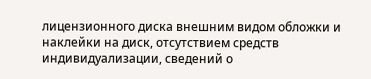лицензионного диска внешним видом обложки и наклейки на диск, отсутствием средств индивидуализации, сведений о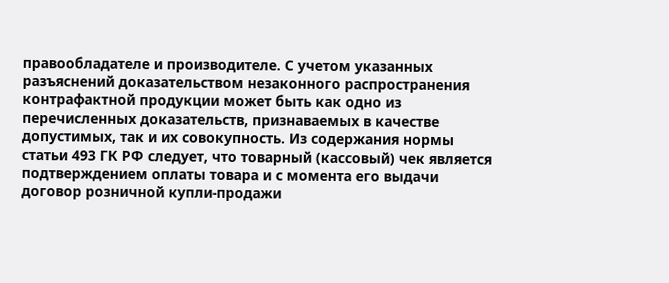правообладателе и производителе. С учетом указанных разъяснений доказательством незаконного распространения контрафактной продукции может быть как одно из перечисленных доказательств, признаваемых в качестве допустимых, так и их совокупность. Из содержания нормы статьи 493 ГК РФ следует, что товарный (кассовый) чек является подтверждением оплаты товара и с момента его выдачи договор розничной купли-продажи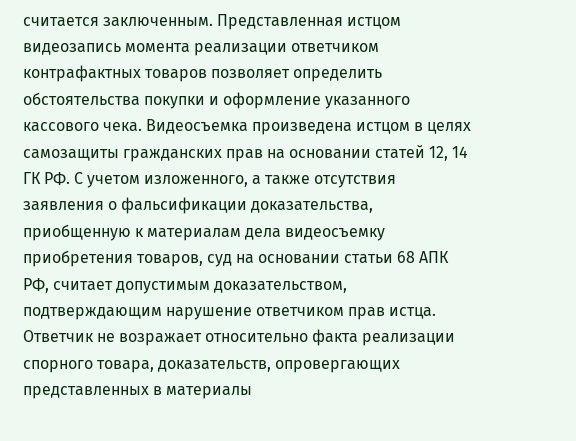считается заключенным. Представленная истцом видеозапись момента реализации ответчиком контрафактных товаров позволяет определить обстоятельства покупки и оформление указанного кассового чека. Видеосъемка произведена истцом в целях самозащиты гражданских прав на основании статей 12, 14 ГК РФ. С учетом изложенного, а также отсутствия заявления о фальсификации доказательства, приобщенную к материалам дела видеосъемку приобретения товаров, суд на основании статьи 68 АПК РФ, считает допустимым доказательством, подтверждающим нарушение ответчиком прав истца. Ответчик не возражает относительно факта реализации спорного товара, доказательств, опровергающих представленных в материалы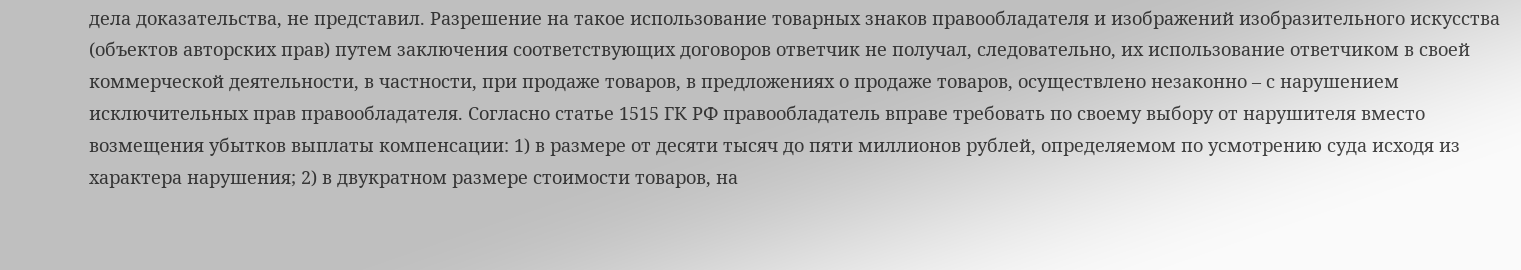дела доказательства, не представил. Разрешение на такое использование товарных знаков правообладателя и изображений изобразительного искусства (объектов авторских прав) путем заключения соответствующих договоров ответчик не получал, следовательно, их использование ответчиком в своей коммерческой деятельности, в частности, при продаже товаров, в предложениях о продаже товаров, осуществлено незаконно – с нарушением исключительных прав правообладателя. Согласно статье 1515 ГК РФ правообладатель вправе требовать по своему выбору от нарушителя вместо возмещения убытков выплаты компенсации: 1) в размере от десяти тысяч до пяти миллионов рублей, определяемом по усмотрению суда исходя из характера нарушения; 2) в двукратном размере стоимости товаров, на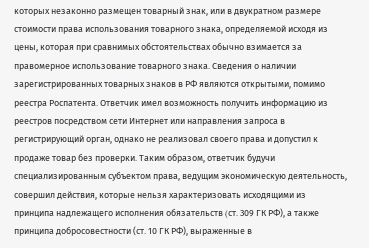которых незаконно размещен товарный знак, или в двукратном размере стоимости права использования товарного знака, определяемой исходя из цены, которая при сравнимых обстоятельствах обычно взимается за правомерное использование товарного знака. Сведения о наличии зарегистрированных товарных знаков в РФ являются открытыми, помимо реестра Роспатента. Ответчик имел возможность получить информацию из реестров посредством сети Интернет или направления запроса в регистрирующий орган, однако не реализовал своего права и допустил к продаже товар без проверки. Таким образом, ответчик будучи специализированным субъектом права, ведущим экономическую деятельность, совершил действия, которые нельзя характеризовать исходящими из принципа надлежащего исполнения обязательств (cт. 309 ГК РФ), а также принципа добросовестности (ст. 10 ГК РФ), выраженные в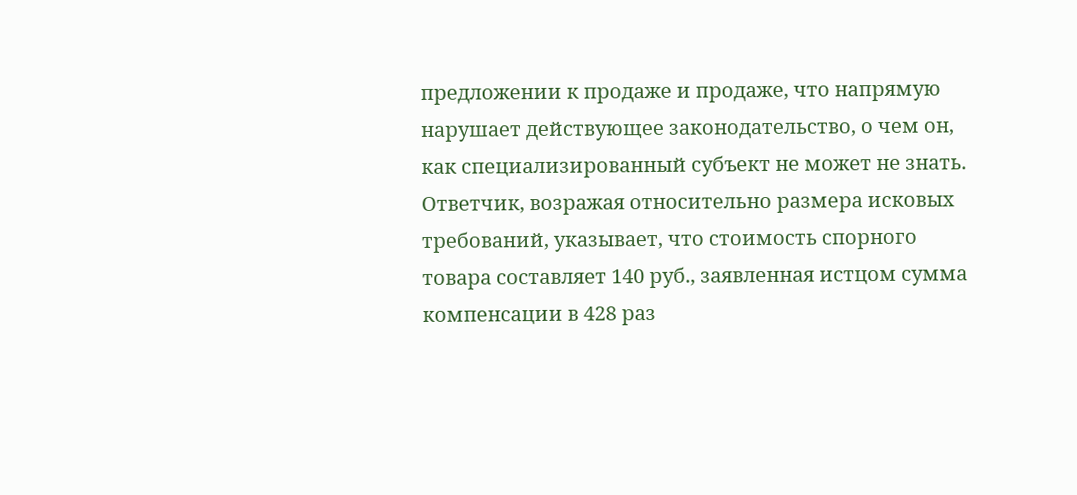предложении к продаже и продаже, что напрямую нарушает действующее законодательство, о чем он, как специализированный субъект не может не знать. Ответчик, возражая относительно размера исковых требований, указывает, что стоимость спорного товара составляет 140 руб., заявленная истцом сумма компенсации в 428 раз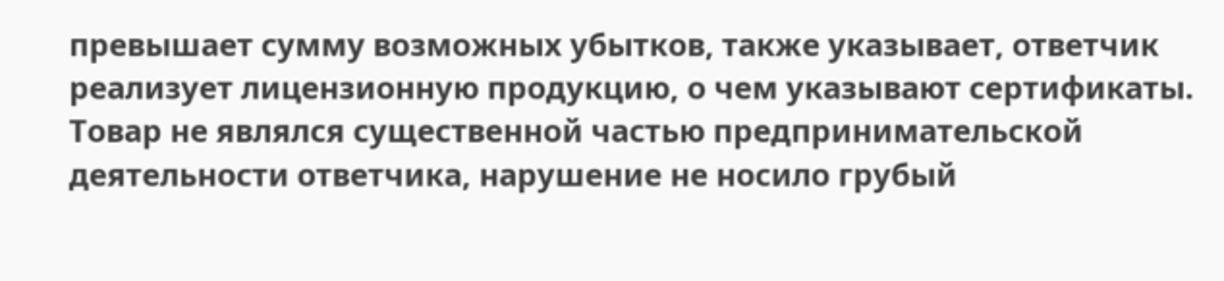превышает сумму возможных убытков, также указывает, ответчик реализует лицензионную продукцию, о чем указывают сертификаты. Товар не являлся существенной частью предпринимательской деятельности ответчика, нарушение не носило грубый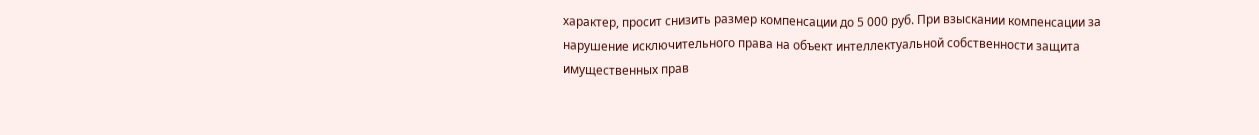характер, просит снизить размер компенсации до 5 000 руб. При взыскании компенсации за нарушение исключительного права на объект интеллектуальной собственности защита имущественных прав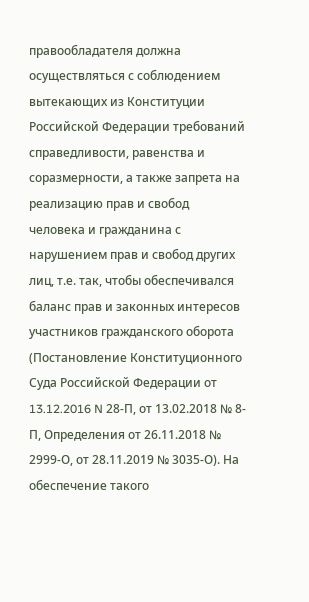правообладателя должна осуществляться с соблюдением вытекающих из Конституции Российской Федерации требований справедливости, равенства и соразмерности, а также запрета на реализацию прав и свобод человека и гражданина с нарушением прав и свобод других лиц, т.е. так, чтобы обеспечивался баланс прав и законных интересов участников гражданского оборота (Постановление Конституционного Суда Российской Федерации от 13.12.2016 N 28-П, от 13.02.2018 № 8-П, Определения от 26.11.2018 № 2999-О, от 28.11.2019 № 3035-О). На обеспечение такого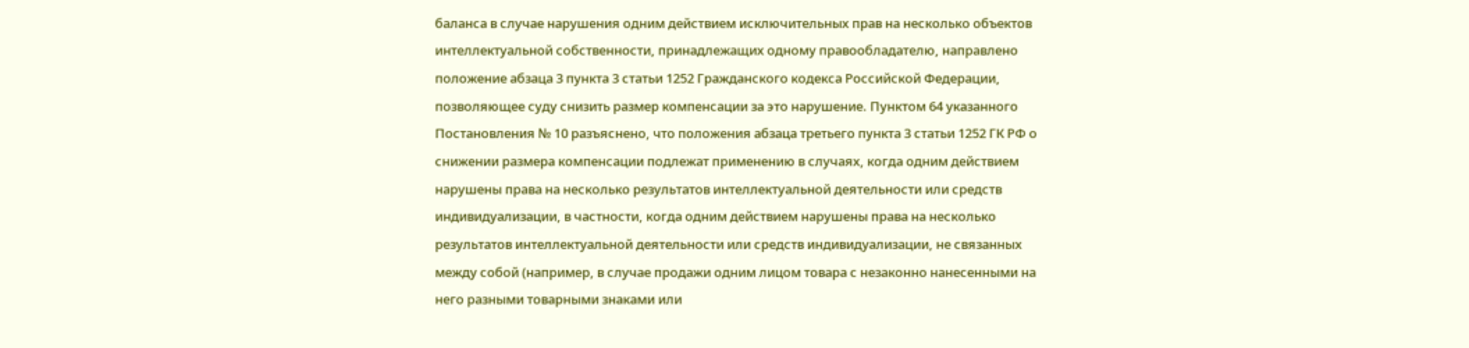баланса в случае нарушения одним действием исключительных прав на несколько объектов интеллектуальной собственности, принадлежащих одному правообладателю, направлено положение абзаца 3 пункта 3 статьи 1252 Гражданского кодекса Российской Федерации, позволяющее суду снизить размер компенсации за это нарушение. Пунктом 64 указанного Постановления № 10 разъяснено, что положения абзаца третьего пункта 3 статьи 1252 ГК РФ о снижении размера компенсации подлежат применению в случаях, когда одним действием нарушены права на несколько результатов интеллектуальной деятельности или средств индивидуализации, в частности, когда одним действием нарушены права на несколько результатов интеллектуальной деятельности или средств индивидуализации, не связанных между собой (например, в случае продажи одним лицом товара с незаконно нанесенными на него разными товарными знаками или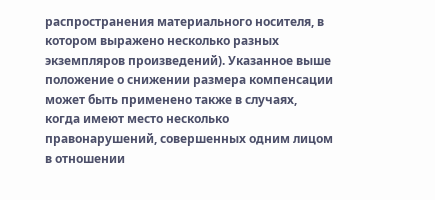распространения материального носителя, в котором выражено несколько разных экземпляров произведений). Указанное выше положение о снижении размера компенсации может быть применено также в случаях, когда имеют место несколько правонарушений, совершенных одним лицом в отношении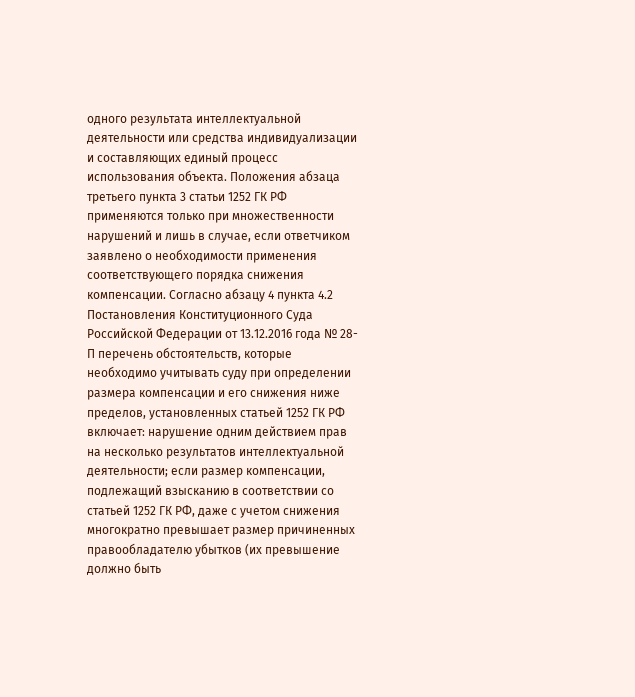одного результата интеллектуальной деятельности или средства индивидуализации и составляющих единый процесс использования объекта. Положения абзаца третьего пункта 3 статьи 1252 ГК РФ применяются только при множественности нарушений и лишь в случае, если ответчиком заявлено о необходимости применения соответствующего порядка снижения компенсации. Согласно абзацу 4 пункта 4.2 Постановления Конституционного Суда Российской Федерации от 13.12.2016 года № 28-П перечень обстоятельств, которые необходимо учитывать суду при определении размера компенсации и его снижения ниже пределов, установленных статьей 1252 ГК РФ включает: нарушение одним действием прав на несколько результатов интеллектуальной деятельности; если размер компенсации, подлежащий взысканию в соответствии со статьей 1252 ГК РФ, даже с учетом снижения многократно превышает размер причиненных правообладателю убытков (их превышение должно быть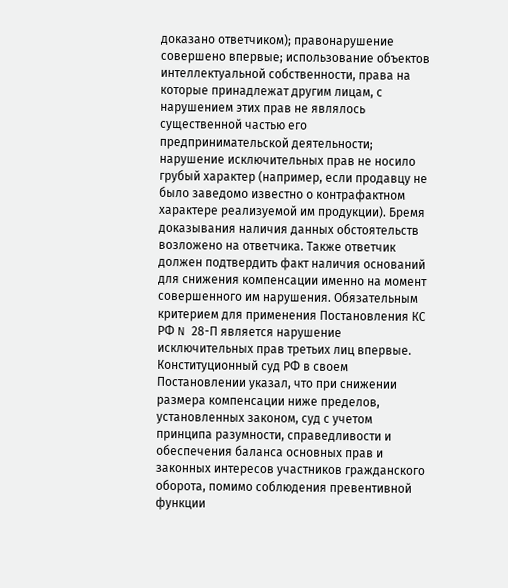доказано ответчиком); правонарушение совершено впервые; использование объектов интеллектуальной собственности, права на которые принадлежат другим лицам, с нарушением этих прав не являлось существенной частью его предпринимательской деятельности; нарушение исключительных прав не носило грубый характер (например, если продавцу не было заведомо известно о контрафактном характере реализуемой им продукции). Бремя доказывания наличия данных обстоятельств возложено на ответчика. Также ответчик должен подтвердить факт наличия оснований для снижения компенсации именно на момент совершенного им нарушения. Обязательным критерием для применения Постановления КС РФ N 28-П является нарушение исключительных прав третьих лиц впервые. Конституционный суд РФ в своем Постановлении указал, что при снижении размера компенсации ниже пределов, установленных законом, суд с учетом принципа разумности, справедливости и обеспечения баланса основных прав и законных интересов участников гражданского оборота, помимо соблюдения превентивной функции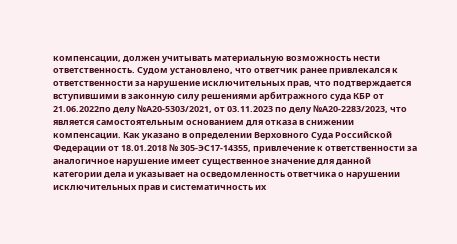компенсации, должен учитывать материальную возможность нести ответственность. Судом установлено, что ответчик ранее привлекался к ответственности за нарушение исключительных прав, что подтверждается вступившими в законную силу решениями арбитражного суда КБР от 21.06.2022по делу №А20-5303/2021, от 03.11.2023 по делу №А20-2283/2023, что является самостоятельным основанием для отказа в снижении компенсации. Как указано в определении Верховного Суда Российской Федерации от 18.01.2018 № 305-ЭС17-14355, привлечение к ответственности за аналогичное нарушение имеет существенное значение для данной категории дела и указывает на осведомленность ответчика о нарушении исключительных прав и систематичность их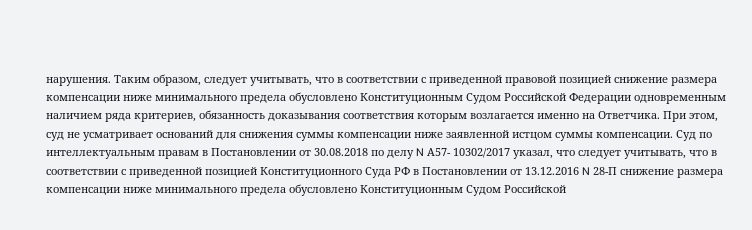нарушения. Таким образом, следует учитывать, что в соответствии с приведенной правовой позицией снижение размера компенсации ниже минимального предела обусловлено Конституционным Судом Российской Федерации одновременным наличием ряда критериев, обязанность доказывания соответствия которым возлагается именно на Ответчика. При этом, суд не усматривает оснований для снижения суммы компенсации ниже заявленной истцом суммы компенсации. Суд по интеллектуальным правам в Постановлении от 30.08.2018 по делу N А57- 10302/2017 указал, что следует учитывать, что в соответствии с приведенной позицией Конституционного Суда РФ в Постановлении от 13.12.2016 N 28-П снижение размера компенсации ниже минимального предела обусловлено Конституционным Судом Российской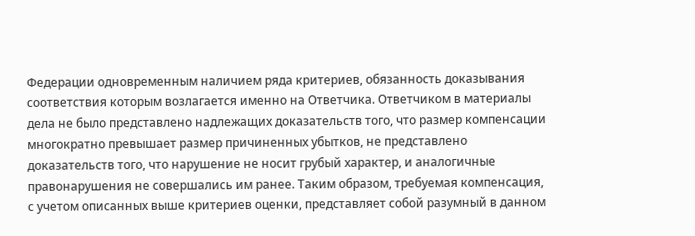Федерации одновременным наличием ряда критериев, обязанность доказывания соответствия которым возлагается именно на Ответчика. Ответчиком в материалы дела не было представлено надлежащих доказательств того, что размер компенсации многократно превышает размер причиненных убытков, не представлено доказательств того, что нарушение не носит грубый характер, и аналогичные правонарушения не совершались им ранее. Таким образом, требуемая компенсация, с учетом описанных выше критериев оценки, представляет собой разумный в данном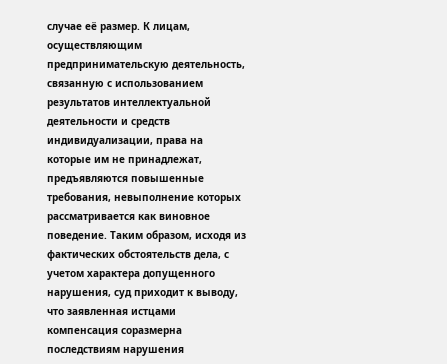случае её размер. К лицам, осуществляющим предпринимательскую деятельность, связанную с использованием результатов интеллектуальной деятельности и средств индивидуализации, права на которые им не принадлежат, предъявляются повышенные требования, невыполнение которых рассматривается как виновное поведение. Таким образом, исходя из фактических обстоятельств дела, с учетом характера допущенного нарушения, суд приходит к выводу, что заявленная истцами компенсация соразмерна последствиям нарушения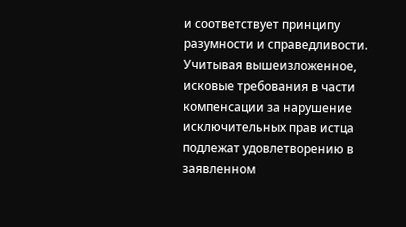и соответствует принципу разумности и справедливости. Учитывая вышеизложенное, исковые требования в части компенсации за нарушение исключительных прав истца подлежат удовлетворению в заявленном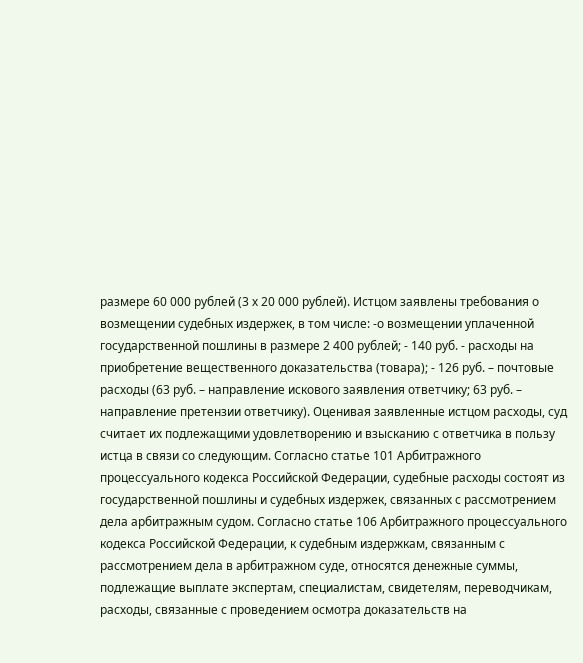размере 60 000 рублей (3 х 20 000 рублей). Истцом заявлены требования о возмещении судебных издержек, в том числе: -о возмещении уплаченной государственной пошлины в размере 2 400 рублей; - 140 руб. - расходы на приобретение вещественного доказательства (товара); - 126 руб. – почтовые расходы (63 руб. – направление искового заявления ответчику; 63 руб. – направление претензии ответчику). Оценивая заявленные истцом расходы, суд считает их подлежащими удовлетворению и взысканию с ответчика в пользу истца в связи со следующим. Согласно статье 101 Арбитражного процессуального кодекса Российской Федерации, судебные расходы состоят из государственной пошлины и судебных издержек, связанных с рассмотрением дела арбитражным судом. Согласно статье 106 Арбитражного процессуального кодекса Российской Федерации, к судебным издержкам, связанным с рассмотрением дела в арбитражном суде, относятся денежные суммы, подлежащие выплате экспертам, специалистам, свидетелям, переводчикам, расходы, связанные с проведением осмотра доказательств на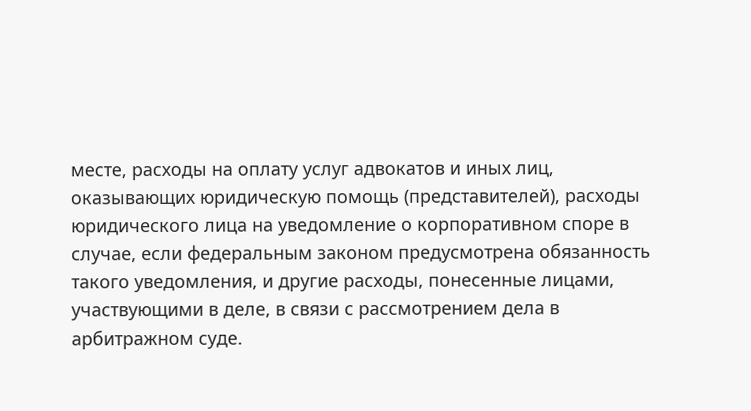месте, расходы на оплату услуг адвокатов и иных лиц, оказывающих юридическую помощь (представителей), расходы юридического лица на уведомление о корпоративном споре в случае, если федеральным законом предусмотрена обязанность такого уведомления, и другие расходы, понесенные лицами, участвующими в деле, в связи с рассмотрением дела в арбитражном суде.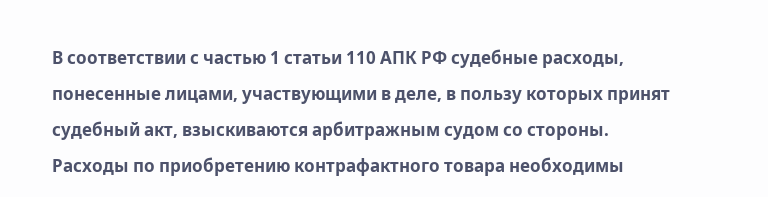В соответствии с частью 1 статьи 110 АПК РФ судебные расходы, понесенные лицами, участвующими в деле, в пользу которых принят судебный акт, взыскиваются арбитражным судом со стороны. Расходы по приобретению контрафактного товара необходимы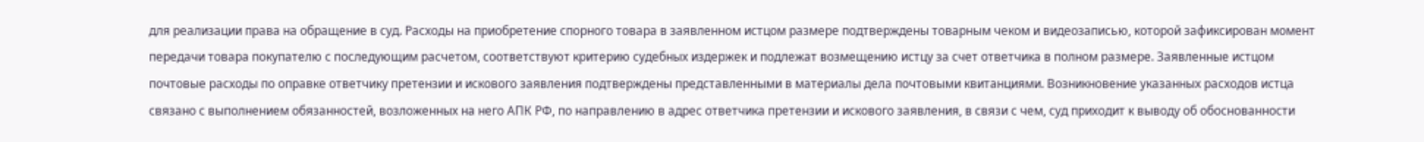для реализации права на обращение в суд. Расходы на приобретение спорного товара в заявленном истцом размере подтверждены товарным чеком и видеозаписью, которой зафиксирован момент передачи товара покупателю с последующим расчетом, соответствуют критерию судебных издержек и подлежат возмещению истцу за счет ответчика в полном размере. Заявленные истцом почтовые расходы по оправке ответчику претензии и искового заявления подтверждены представленными в материалы дела почтовыми квитанциями. Возникновение указанных расходов истца связано с выполнением обязанностей, возложенных на него АПК РФ, по направлению в адрес ответчика претензии и искового заявления, в связи с чем, суд приходит к выводу об обоснованности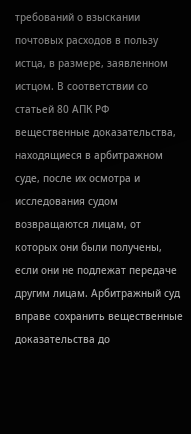требований о взыскании почтовых расходов в пользу истца, в размере, заявленном истцом. В соответствии со статьей 80 АПК РФ вещественные доказательства, находящиеся в арбитражном суде, после их осмотра и исследования судом возвращаются лицам, от которых они были получены, если они не подлежат передаче другим лицам. Арбитражный суд вправе сохранить вещественные доказательства до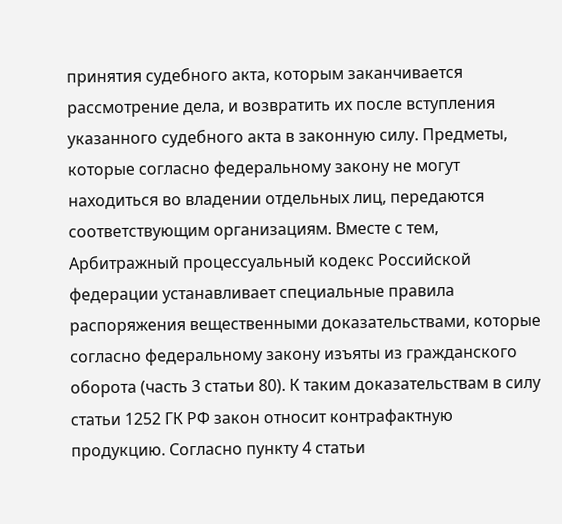принятия судебного акта, которым заканчивается рассмотрение дела, и возвратить их после вступления указанного судебного акта в законную силу. Предметы, которые согласно федеральному закону не могут находиться во владении отдельных лиц, передаются соответствующим организациям. Вместе с тем, Арбитражный процессуальный кодекс Российской федерации устанавливает специальные правила распоряжения вещественными доказательствами, которые согласно федеральному закону изъяты из гражданского оборота (часть 3 статьи 80). К таким доказательствам в силу статьи 1252 ГК РФ закон относит контрафактную продукцию. Согласно пункту 4 статьи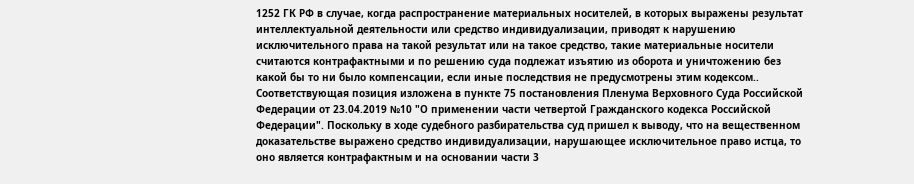1252 ГК РФ в случае, когда распространение материальных носителей, в которых выражены результат интеллектуальной деятельности или средство индивидуализации, приводят к нарушению исключительного права на такой результат или на такое средство, такие материальные носители считаются контрафактными и по решению суда подлежат изъятию из оборота и уничтожению без какой бы то ни было компенсации, если иные последствия не предусмотрены этим кодексом.. Соответствующая позиция изложена в пункте 75 постановления Пленума Верховного Суда Российской Федерации от 23.04.2019 №10 "О применении части четвертой Гражданского кодекса Российской Федерации". Поскольку в ходе судебного разбирательства суд пришел к выводу, что на вещественном доказательстве выражено средство индивидуализации, нарушающее исключительное право истца, то оно является контрафактным и на основании части 3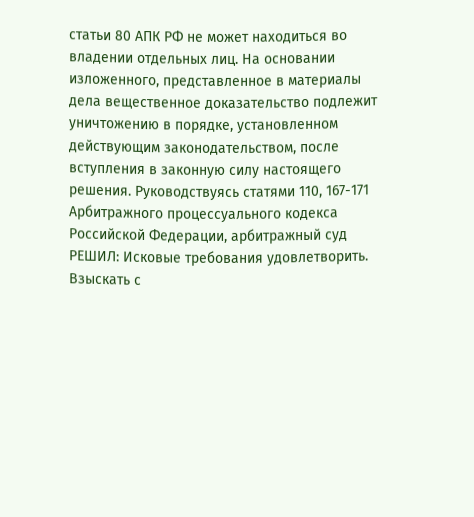статьи 80 АПК РФ не может находиться во владении отдельных лиц. На основании изложенного, представленное в материалы дела вещественное доказательство подлежит уничтожению в порядке, установленном действующим законодательством, после вступления в законную силу настоящего решения. Руководствуясь статями 110, 167-171 Арбитражного процессуального кодекса Российской Федерации, арбитражный суд РЕШИЛ: Исковые требования удовлетворить. Взыскать с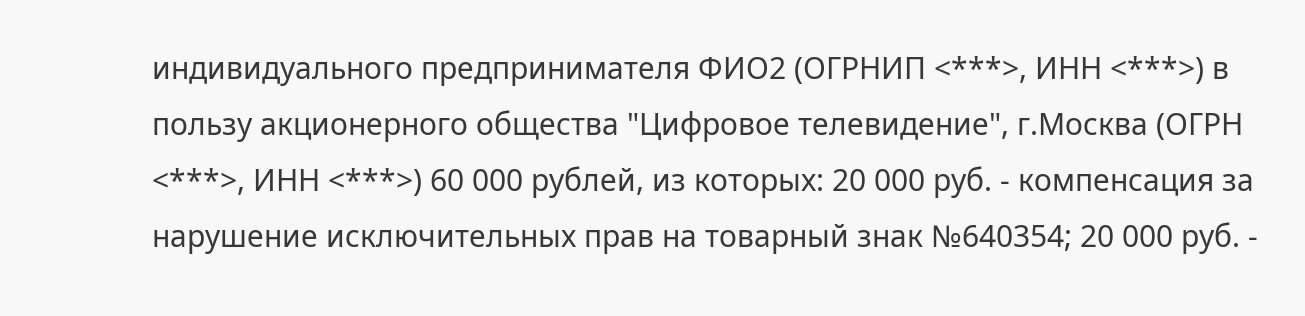индивидуального предпринимателя ФИО2 (ОГРНИП <***>, ИНН <***>) в пользу акционерного общества "Цифровое телевидение", г.Москва (ОГРН <***>, ИНН <***>) 60 000 рублей, из которых: 20 000 руб. - компенсация за нарушение исключительных прав на товарный знак №640354; 20 000 руб. -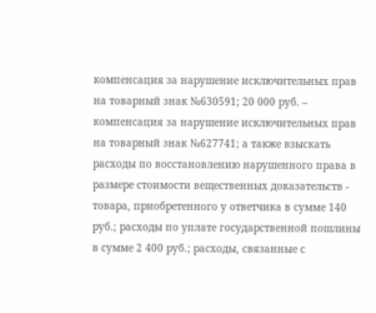компенсация за нарушение исключительных прав на товарный знак №630591; 20 000 руб. – компенсация за нарушение исключительных прав на товарный знак №627741; а также взыскать расходы по восстановлению нарушенного права в размере стоимости вещественных доказательств - товара, приобретенного у ответчика в сумме 140 руб.; расходы по уплате государственной пошлины в сумме 2 400 руб.; расходы, связанные с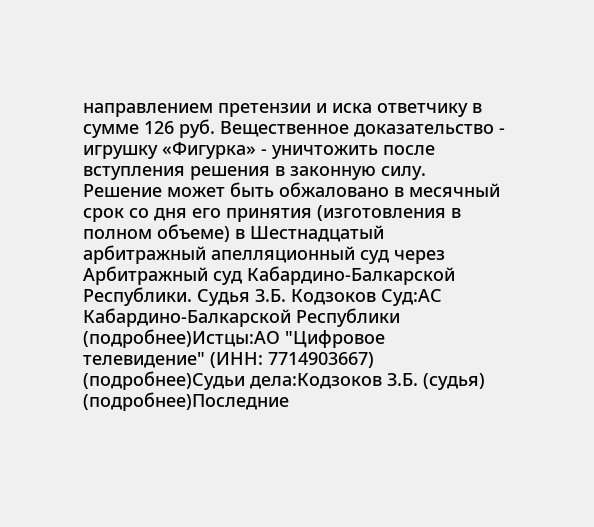направлением претензии и иска ответчику в сумме 126 руб. Вещественное доказательство - игрушку «Фигурка» - уничтожить после вступления решения в законную силу. Решение может быть обжаловано в месячный срок со дня его принятия (изготовления в полном объеме) в Шестнадцатый арбитражный апелляционный суд через Арбитражный суд Кабардино-Балкарской Республики. Судья З.Б. Кодзоков Суд:АС Кабардино-Балкарской Республики (подробнее)Истцы:АО "Цифровое телевидение" (ИНН: 7714903667) (подробнее)Судьи дела:Кодзоков З.Б. (судья) (подробнее)Последние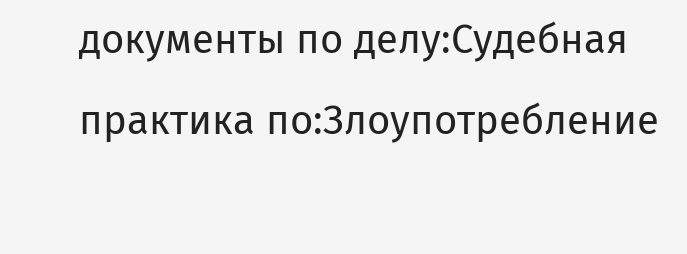документы по делу:Судебная практика по:Злоупотребление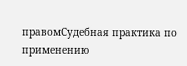правомСудебная практика по применению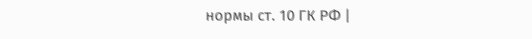нормы ст. 10 ГК РФ |